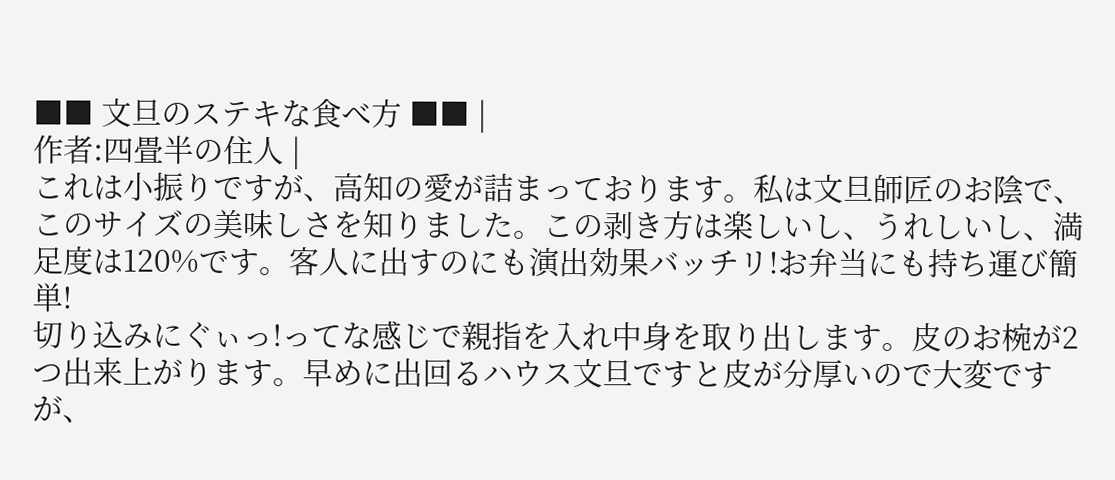■■ 文旦のステキな食べ方 ■■ |
作者:四畳半の住人 |
これは小振りですが、高知の愛が詰まっております。私は文旦師匠のお陰で、このサイズの美味しさを知りました。この剥き方は楽しいし、うれしいし、満足度は120%です。客人に出すのにも演出効果バッチリ!お弁当にも持ち運び簡単!
切り込みにぐぃっ!ってな感じで親指を入れ中身を取り出します。皮のお椀が2つ出来上がります。早めに出回るハウス文旦ですと皮が分厚いので大変ですが、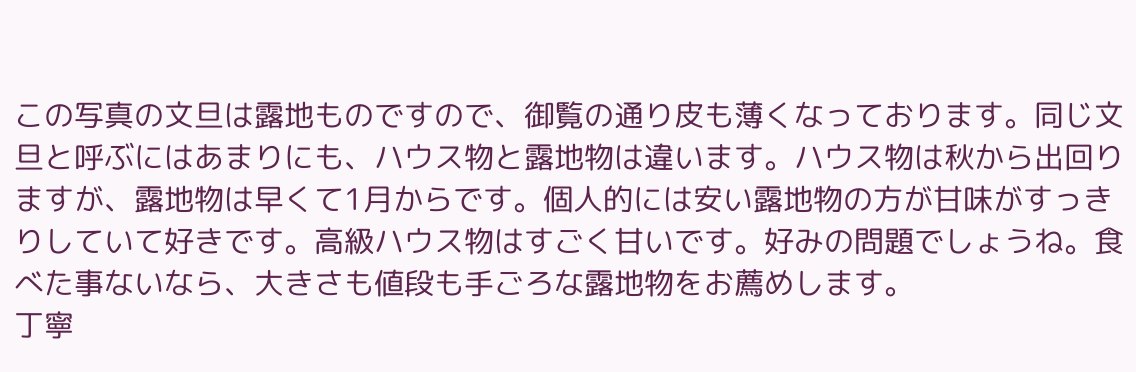この写真の文旦は露地ものですので、御覧の通り皮も薄くなっております。同じ文旦と呼ぶにはあまりにも、ハウス物と露地物は違います。ハウス物は秋から出回りますが、露地物は早くて1月からです。個人的には安い露地物の方が甘味がすっきりしていて好きです。高級ハウス物はすごく甘いです。好みの問題でしょうね。食べた事ないなら、大きさも値段も手ごろな露地物をお薦めします。
丁寧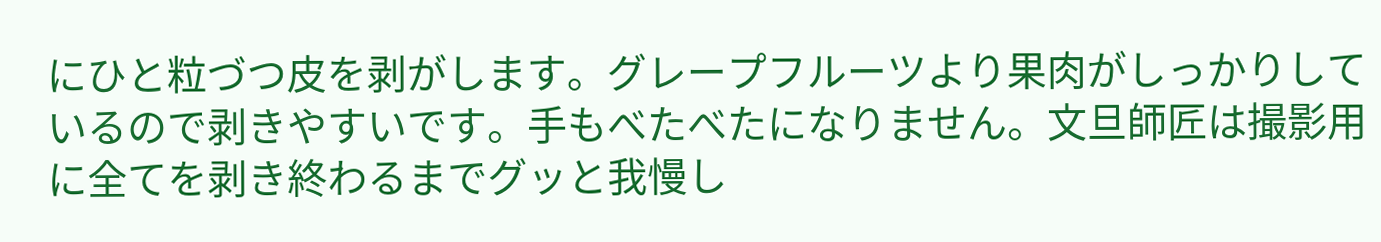にひと粒づつ皮を剥がします。グレープフルーツより果肉がしっかりしているので剥きやすいです。手もべたべたになりません。文旦師匠は撮影用に全てを剥き終わるまでグッと我慢し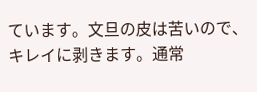ています。文旦の皮は苦いので、キレイに剥きます。通常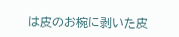は皮のお椀に剥いた皮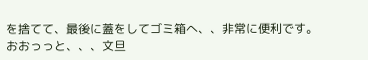を捨てて、最後に蓋をしてゴミ箱へ、、非常に便利です。
おおっっと、、、文旦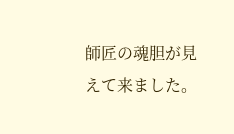師匠の魂胆が見えて来ました。